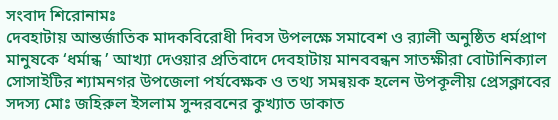সংবাদ শিরোনামঃ
দেবহাটায় আন্তর্জাতিক মাদকবিরোধী দিবস উপলক্ষে সমাবেশ ও র‌্যালী অনুষ্ঠিত ধর্মপ্রাণ মানুষকে ‘ধর্মান্ধ ’ আখ্যা দেওয়ার প্রতিবাদে দেবহাটায় মানববন্ধন সাতক্ষীরা বোটানিক্যাল সোসাইটির শ্যামনগর উপজেলা পর্যবেক্ষক ও তথ্য সমন্বয়ক হলেন উপকূলীয় প্রেসক্লাবের সদস্য মোঃ জহিরুল ইসলাম সুন্দরবনের কুখ্যাত ডাকাত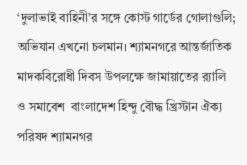‘দুলাভাই বাহিনী’র সঙ্গে কোস্ট গার্ডের গোলাগুলি; অভিযান এখনো চলমান। শ্যামনগরে আন্তর্জাতিক মাদকবিরোধী দিবস উপলক্ষে জামায়াতের র‌্যালি ও সমাবেশ  বাংলাদেশ হিন্দু বৌদ্ধ খ্রিস্টান ঐক্য পরিষদ শ্যামনগর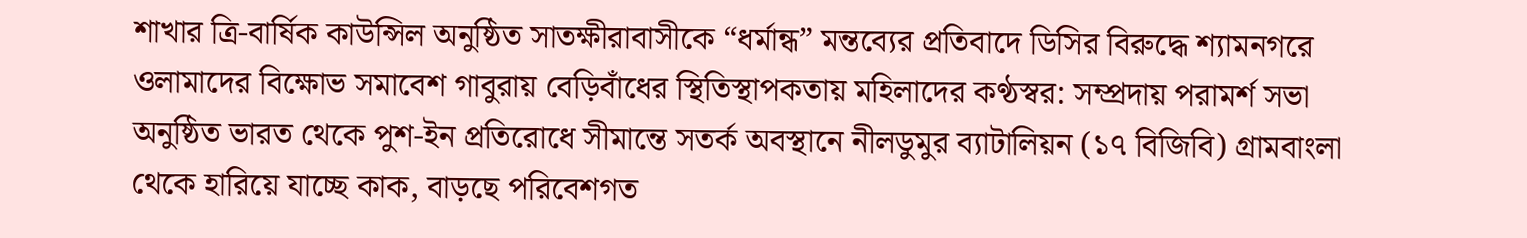শাখার ত্রি-বার্ষিক কাউন্সিল অনুষ্ঠিত সাতক্ষীরাবাসীকে “ধর্মান্ধ” মন্তব্যের প্রতিবাদে ডিসির বিরুদ্ধে শ্যামনগরে ওলামাদের বিক্ষোভ সমাবেশ গাবুরায় বেড়িবাঁধের স্থিতিস্থাপকতায় মহিলাদের কণ্ঠস্বর: সম্প্রদায় পরামর্শ সভা অনুষ্ঠিত ভারত থেকে পুশ-ইন প্রতিরোধে সীমান্তে সতর্ক অবস্থানে নীলডুমুর ব্যাটালিয়ন (১৭ বিজিবি) গ্রামবাংলা থেকে হারিয়ে যাচ্ছে কাক, বাড়ছে পরিবেশগত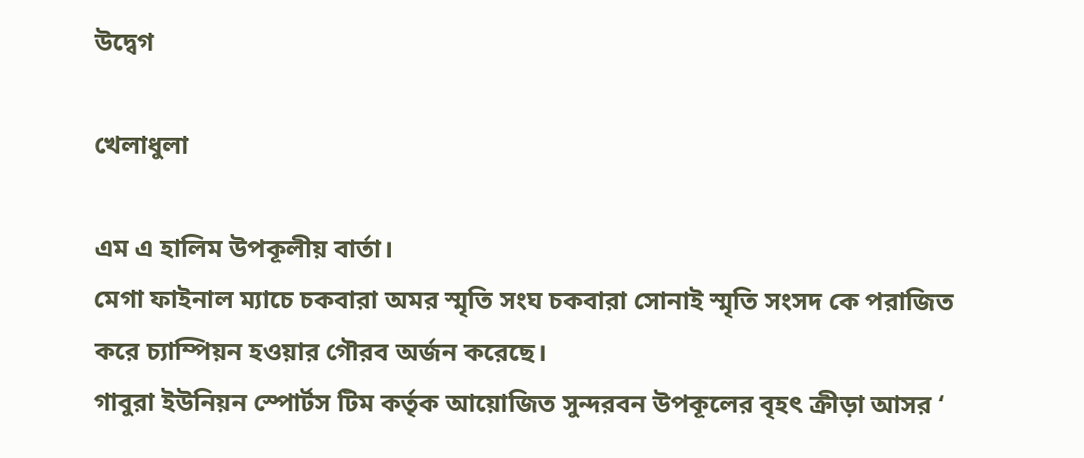উদ্বেগ

খেলাধুলা

এম এ হালিম উপকূলীয় বার্তা।
মেগা ফাইনাল ম্যাচে চকবারা অমর স্মৃতি সংঘ চকবারা সোনাই স্মৃতি সংসদ কে পরাজিত করে চ্যাম্পিয়ন হওয়ার গৌরব অর্জন করেছে।
গাবুরা ইউনিয়ন স্পোর্টস টিম কর্তৃক আয়োজিত সুন্দরবন উপকূলের বৃহৎ ক্রীড়া আসর ‘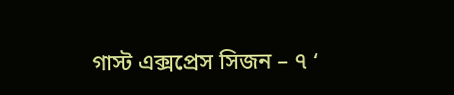গাস্ট এক্সপ্রেস সিজন – ৭ ‘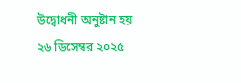উদ্বোধনী অনুষ্টান হয় ২৬ ডিসেম্বর ২০২৫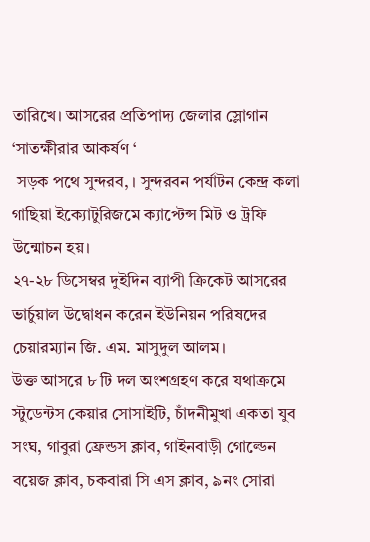তারিখে। আসরের প্রতিপাদ্য জেলার স্লোগান ‘সাতক্ষীরার আকর্ষণ ‘
 সড়ক পথে সুন্দরব, । সুন্দরবন পর্যাটন কেন্দ্র কলা গাছিয়া ইক্যোটুরিজমে ক্যাপ্টেন্স মিট ও ট্রফি উন্মোচন হয়।
২৭-২৮ ডিসেম্বর দুইদিন ব্যাপী ক্রিকেট আসরের ভার্চুয়াল উদ্বোধন করেন ইউনিয়ন পরিষদের চেয়ারম্যান জি. এম. মাসুদুল আলম।
উক্ত আসরে ৮ টি দল অংশগ্রহণ করে যথাক্রমে স্টুডেন্টস কেয়ার সোসাইটি, চাঁদনীমুখা একতা যুব সংঘ, গাবুরা ফ্রেন্ডস ক্লাব, গাইনবাড়ী গোল্ডেন বয়েজ ক্লাব, চকবারা সি এস ক্লাব, ৯নং সোরা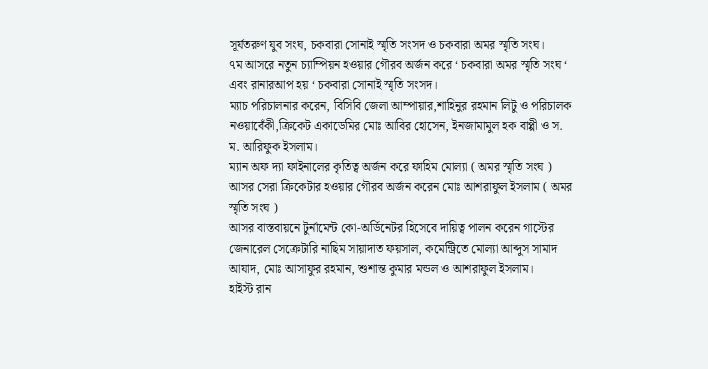সূর্যতরুণ যুব সংঘ, চকবারা সোনাই স্মৃতি সংসদ ও চকবারা অমর স্মৃতি সংঘ।
৭ম আসরে নতুন চ্যাম্পিয়ন হওয়ার গৌরব অর্জন করে ‘ চকবারা অমর স্মৃতি সংঘ ‘ এবং রানারআপ হয় ‘ চকবারা সোনাই স্মৃতি সংসদ।
ম্যাচ পরিচালনার করেন, বিসিবি জেলা আম্পায়ার,শাহিনুর রহমান লিটু ও পরিচালক নওয়াবেঁকী,ক্রিকেট একাডেমির মোঃ আবির হোসেন, ইনজামামুল হক বাপ্পী ও স. ম. আরিফুক ইসলাম।
ম্যান অফ দ্যা ফাইনালের কৃতিত্ব অর্জন করে ফাহিম মোল্যা ( অমর স্মৃতি সংঘ )
আসর সেরা ক্রিকেটার হওয়ার গৌরব অর্জন করেন মোঃ আশরাফুল ইসলাম ( অমর স্মৃতি সংঘ )
আসর বাস্তবায়নে টুর্নামেন্ট কো-অর্ডিনেটর হিসেবে দায়িত্ব পালন করেন গাস্টের জেনারেল সেক্রেটারি নাছিম সায়াদাত ফয়সাল, কমেন্ট্রিতে মোল্যা আব্দুস সামাদ আযাদ, মোঃ আসাফুর রহমান, শুশান্ত কুমার মন্ডল ও আশরাফুল ইসলাম।
হাইস্ট রান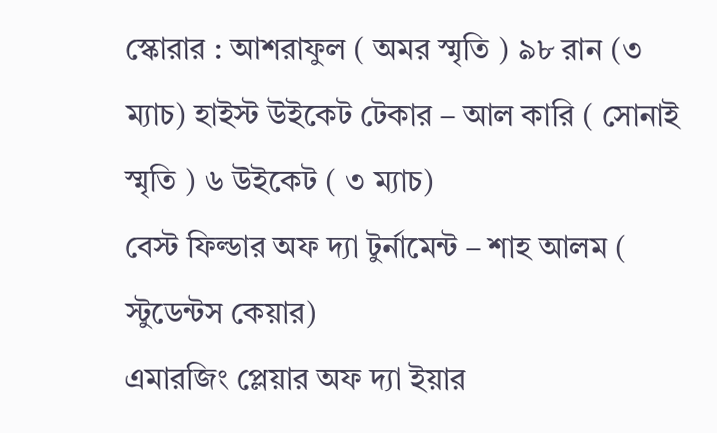স্কোরার : আশরাফুল ( অমর স্মৃতি ) ৯৮ রান (৩ ম্যাচ) হাইস্ট উইকেট টেকার – আল কারি ( সোনাই স্মৃতি ) ৬ উইকেট ( ৩ ম্যাচ)
বেস্ট ফিল্ডার অফ দ্যা টুর্নামেন্ট – শাহ আলম ( স্টুডেন্টস কেয়ার)
এমারজিং প্লেয়ার অফ দ্যা ইয়ার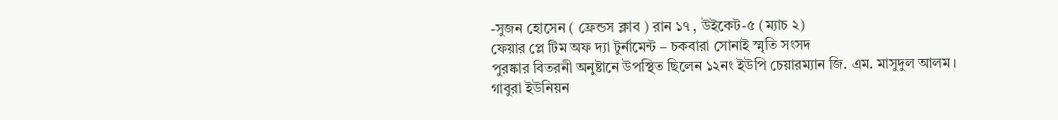-সুজন হোসেন ( ফ্রেন্ডস ক্লাব ) রান ১৭ , উইকেট-৫ (ম্যাচ ২)
ফেয়ার প্লে টিম অফ দ্যা টুর্নামেন্ট – চকবারা সোনাই স্মৃতি সংসদ
পুরষ্কার বিতরনী অনুষ্টানে উপস্থিত ছিলেন ১২নং ইউপি চেয়ারম্যান জি. এম. মাসুদুল আলম। গাবুরা ইউনিয়ন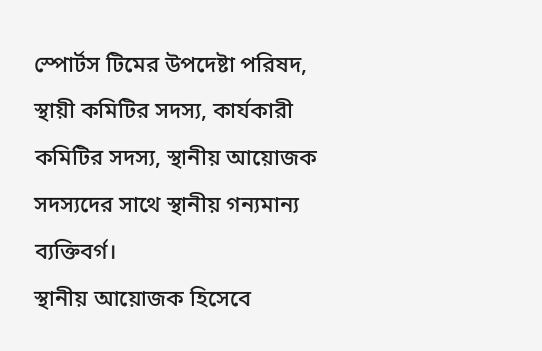স্পোর্টস টিমের উপদেষ্টা পরিষদ, স্থায়ী কমিটির সদস্য, কার্যকারী কমিটির সদস্য, স্থানীয় আয়োজক সদস্যদের সাথে স্থানীয় গন্যমান্য ব্যক্তিবর্গ।
স্থানীয় আয়োজক হিসেবে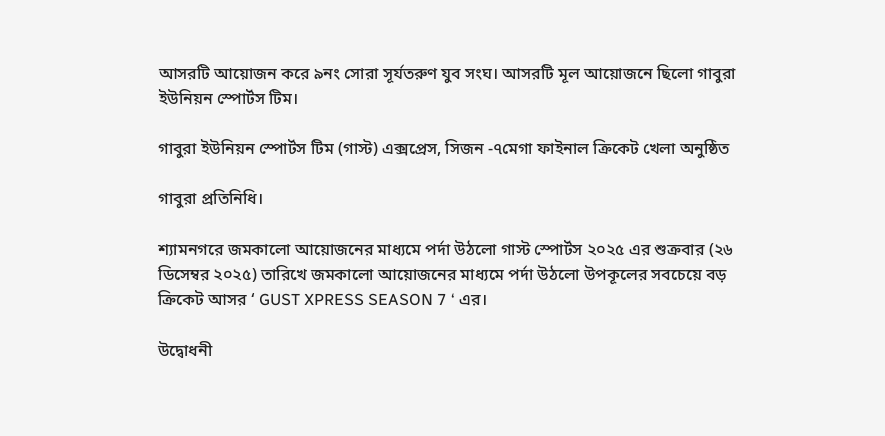আসরটি আয়োজন করে ৯নং সোরা সূর্যতরুণ যুব সংঘ। আসরটি মূল আয়োজনে ছিলো গাবুরা ইউনিয়ন স্পোর্টস টিম।

গাবুরা ইউনিয়ন স্পোর্টস টিম (গাস্ট) এক্সপ্রেস, সিজন -৭মেগা ফাইনাল ক্রিকেট খেলা অনুষ্ঠিত

গাবুরা প্রতিনিধি।

শ্যামনগরে জমকালো আয়োজনের মাধ্যমে পর্দা উঠলো গাস্ট স্পোর্টস ২০২৫ এর শুক্রবার (২৬ ডিসেম্বর ২০২৫) তারিখে জমকালো আয়োজনের মাধ্যমে পর্দা উঠলো উপকূলের সবচেয়ে বড় ক্রিকেট আসর ‘ GUST XPRESS SEASON 7 ‘ এর।

উদ্বোধনী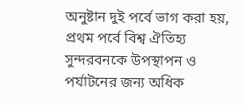অনুষ্টান দুই পর্বে ভাগ করা হয়, প্রথম পর্বে বিশ্ব ঐতিহ্য সুন্দরবনকে উপস্থাপন ও পর্যাটনের জন্য অধিক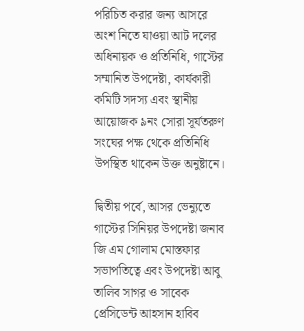পরিচিত করার জন্য আসরে অংশ নিতে যাওয়া আট দলের অধিনায়ক ও প্রতিনিধি, গাস্টের সম্মানিত উপদেষ্টা, কার্যকারী কমিটি সদস্য এবং স্থানীয় আয়োজক ৯নং সোরা সূর্যতরুণ সংঘের পক্ষ থেকে প্রতিনিধি উপস্থিত থাকেন উক্ত অনুষ্টানে।

দ্বিতীয় পর্বে, আসর ভেন্যুতে গাস্টের সিনিয়র উপদেষ্টা জনাব জি এম গোলাম মোস্তফার সভাপতিত্বে এবং উপদেষ্টা আবু তালিব সাগর ও সাবেক প্রেসিডেন্ট আহসান হাবিব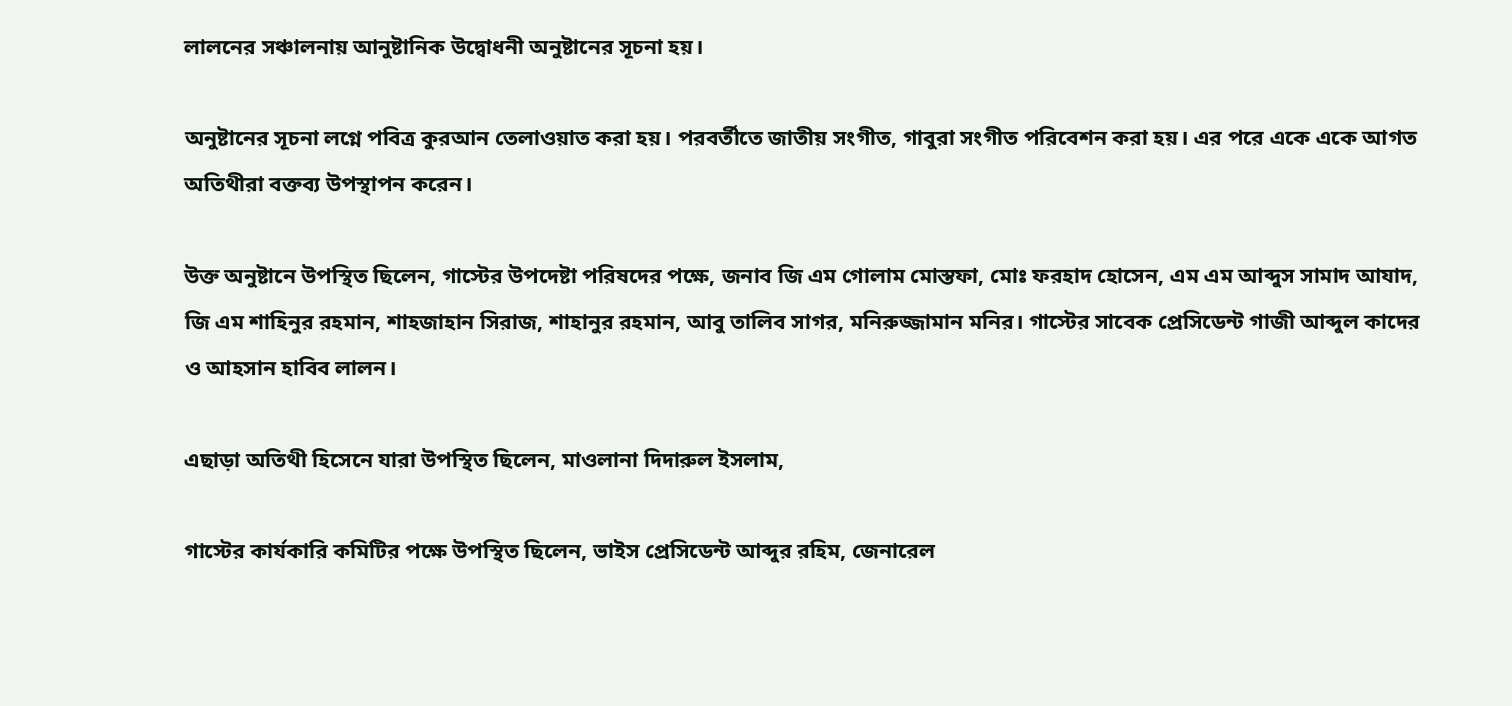লালনের সঞ্চালনায় আনুষ্টানিক উদ্বোধনী অনুষ্টানের সূচনা হয়।

অনুষ্টানের সূচনা লগ্নে পবিত্র কুরআন তেলাওয়াত করা হয়। পরবর্তীতে জাতীয় সংগীত, গাবুরা সংগীত পরিবেশন করা হয়। এর পরে একে একে আগত অতিথীরা বক্তব্য উপস্থাপন করেন।

উক্ত অনুষ্টানে উপস্থিত ছিলেন, গাস্টের উপদেষ্টা পরিষদের পক্ষে, জনাব জি এম গোলাম মোস্তফা, মোঃ ফরহাদ হোসেন, এম এম আব্দুস সামাদ আযাদ, জি এম শাহিনুর রহমান, শাহজাহান সিরাজ, শাহানুর রহমান, আবু তালিব সাগর, মনিরুজ্জামান মনির। গাস্টের সাবেক প্রেসিডেন্ট গাজী আব্দুল কাদের ও আহসান হাবিব লালন।

এছাড়া অতিথী হিসেনে যারা উপস্থিত ছিলেন, মাওলানা দিদারুল ইসলাম,

গাস্টের কার্যকারি কমিটির পক্ষে উপস্থিত ছিলেন, ভাইস প্রেসিডেন্ট আব্দুর রহিম, জেনারেল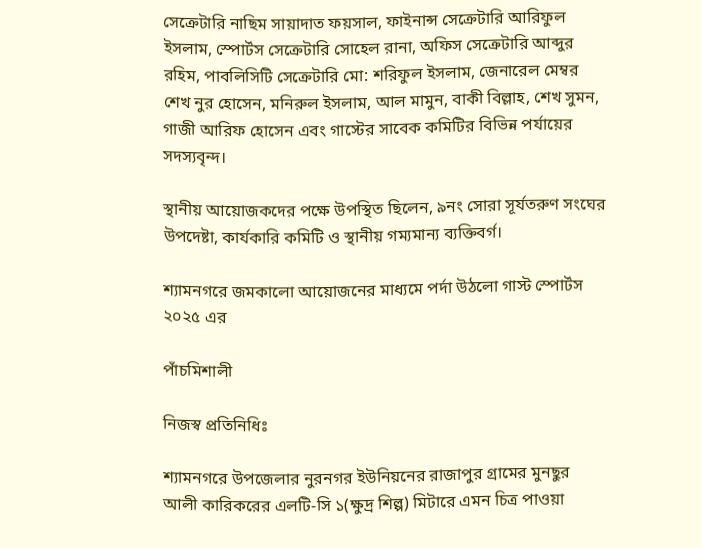সেক্রেটারি নাছিম সায়াদাত ফয়সাল, ফাইনান্স সেক্রেটারি আরিফুল ইসলাম, স্পোর্টস সেক্রেটারি সোহেল রানা, অফিস সেক্রেটারি আব্দুর রহিম, পাবলিসিটি সেক্রেটারি মো: শরিফুল ইসলাম, জেনারেল মেম্বর শেখ নুর হোসেন, মনিরুল ইসলাম, আল মামুন, বাকী বিল্লাহ, শেখ সুমন, গাজী আরিফ হোসেন এবং গাস্টের সাবেক কমিটির বিভিন্ন পর্যায়ের সদস্যবৃন্দ।

স্থানীয় আয়োজকদের পক্ষে উপস্থিত ছিলেন, ৯নং সোরা সূর্যতরুণ সংঘের উপদেষ্টা, কার্যকারি কমিটি ও স্থানীয় গম্যমান্য ব্যক্তিবর্গ।

শ্যামনগরে জমকালো আয়োজনের মাধ্যমে পর্দা উঠলো গাস্ট স্পোর্টস ২০২৫ এর

পাঁচমিশালী

নিজস্ব প্রতিনিধিঃ

শ্যামনগরে উপজেলার নুরনগর ইউনিয়নের রাজাপুর গ্রামের মুনছুর আলী কারিকরের এলটি-সি ১(ক্ষুদ্র শিল্প) মিটারে এমন চিত্র পাওয়া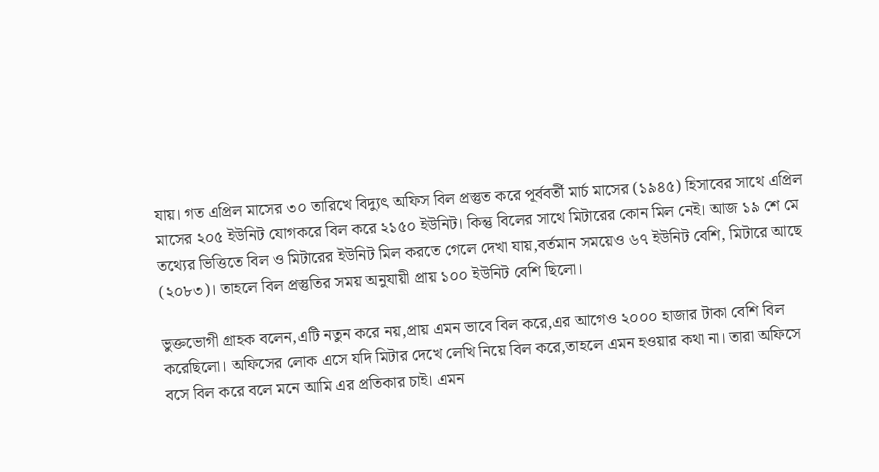যায়। গত এপ্রিল মাসের ৩০ তারিখে বিদ্যুৎ অফিস বিল প্রস্তুত করে পূর্ববর্তী মার্চ মাসের (১৯৪৫) হিসাবের সাথে এপ্রিল মাসের ২০৫ ইউনিট যোগকরে বিল করে ২১৫০ ইউনিট। কিন্তু বিলের সাথে মিটারের কোন মিল নেই। আজ ১৯ শে মে তথ্যের ভিত্তিতে বিল ও মিটারের ইউনিট মিল করতে গেলে দেখা যায়,বর্তমান সময়েও ৬৭ ইউনিট বেশি, মিটারে আছে (২০৮৩)। তাহলে বিল প্রস্তুতির সময় অনুযায়ী প্রায় ১০০ ইউনিট বেশি ছিলো।

ভুক্তভোগী গ্রাহক বলেন,এটি নতুন করে নয়,প্রায় এমন ভাবে বিল করে,এর আগেও ২০০০ হাজার টাকা বেশি বিল করেছিলো। অফিসের লোক এসে যদি মিটার দেখে লেখি নিয়ে বিল করে,তাহলে এমন হওয়ার কথা না। তারা অফিসে বসে বিল করে বলে মনে আমি এর প্রতিকার চাই। এমন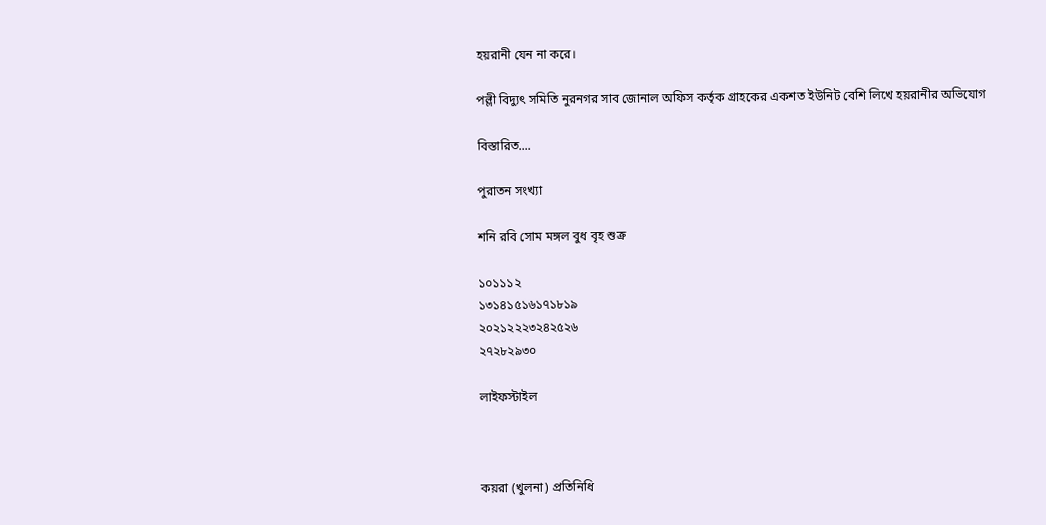হয়রানী যেন না করে।

পল্লী বিদ্যুৎ সমিতি নুরনগর সাব জোনাল অফিস কর্তৃক গ্রাহকের একশত ইউনিট বেশি লিখে হয়রানীর অভিযোগ

বিস্তারিত....

পুরাতন সংখ্যা

শনি রবি সোম মঙ্গল বুধ বৃহ শুক্র

১০১১১২
১৩১৪১৫১৬১৭১৮১৯
২০২১২২২৩২৪২৫২৬
২৭২৮২৯৩০

লাইফস্টাইল



কয়রা (খুলনা) প্রতিনিধি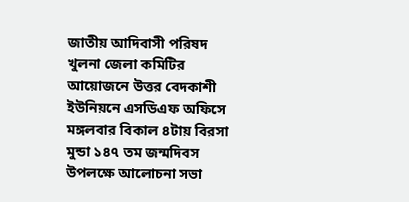জাতীয় আদিবাসী পরিষদ খুলনা জেলা কমিটির আয়োজনে উত্তর বেদকাশী ইউনিয়নে এসডিএফ অফিসে মঙ্গলবার বিকাল ৪টায় বিরসা মুন্ডা ১৪৭ তম জন্মদিবস উপলক্ষে আলোচনা সভা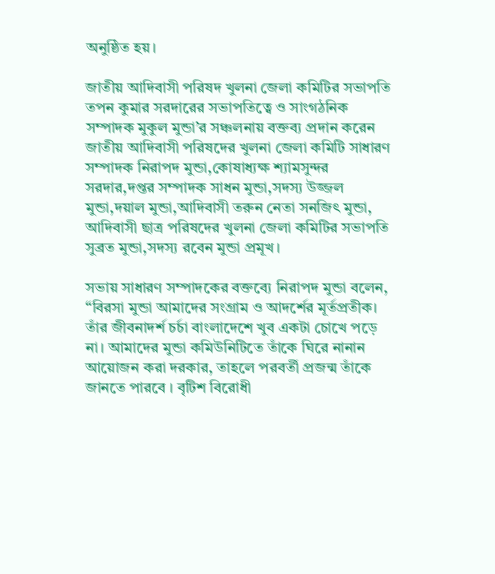অনুষ্ঠিত হয়।

জাতীয় আদিবাসী পরিষদ খুলনা জেলা কমিটির সভাপতি তপন কুমার সরদারের সভাপতিত্বে ও সাংগঠনিক সম্পাদক মুকুল মুন্ডা’র সঞ্চলনায় বক্তব্য প্রদান করেন জাতীয় আদিবাসী পরিষদের খুলনা জেলা কমিটি সাধারণ সম্পাদক নিরাপদ মুন্ডা,কোষাধ্যক্ষ শ্যামসুন্দর সরদার,দপ্তর সম্পাদক সাধন মুন্ডা,সদস্য উজ্জল মুন্ডা,দয়াল মুন্ডা,আদিবাসী তরুন নেতা সনজিৎ মুন্ডা, আদিবাসী ছাত্র পরিষদের খুলনা জেলা কমিটির সভাপতি সুব্রত মুন্ডা,সদস্য রবেন মুন্ডা প্রমূখ।

সভায় সাধারণ সম্পাদকের বক্তব্যে নিরাপদ মুন্ডা বলেন, “বিরসা মুন্ডা আমাদের সংগ্রাম ও আদর্শের মূর্তপ্রতীক। তাঁর জীবনাদর্শ চর্চা বাংলাদেশে খুব একটা চোখে পড়ে না। আমাদের মুন্ডা কমিউনিটিতে তাঁকে ঘিরে নানান আয়োজন করা দরকার, তাহলে পরবর্তী প্রজন্ম তাঁকে জানতে পারবে । বৃটিশ বিরোধী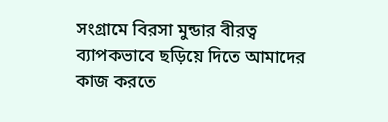সংগ্রামে বিরসা মুন্ডার বীরত্ব ব্যাপকভাবে ছড়িয়ে দিতে আমাদের কাজ করতে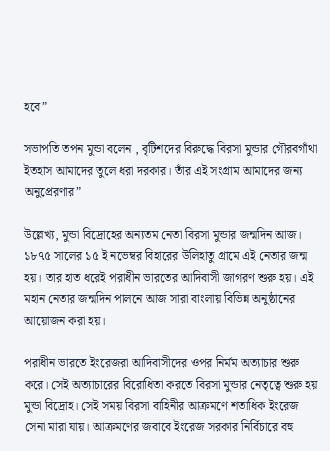হবে”

সভাপতি তপন মুন্ডা বলেন , বৃটিশদের বিরুদ্ধে বিরসা মুন্ডার গৌরবগাঁথা ইতহাস আমাদের তুলে ধরা দরকার। তাঁর এই সংগ্রাম আমাদের জন্য অনুপ্রেরণার”

উল্লেখ্য, মুন্ডা বিদ্রোহের অন্যতম নেতা বিরসা মুন্ডার জন্মদিন আজ। ১৮৭৫ সালের ১৫ ই নভেম্বর বিহারের উলিহাতু গ্রামে এই নেতার জন্ম হয়। তার হাত ধরেই পরাধীন ভারতের আদিবাসী জাগরণ শুরু হয়। এই মহান নেতার জন্মদিন পালনে আজ সারা বাংলায় বিভিন্ন অনুষ্ঠানের আয়োজন করা হয়।

পরাধীন ভারতে ইংরেজরা আদিবাসীদের ওপর নির্মম অত্যাচার শুরু করে। সেই অত্যাচারের বিরোধিতা করতে বিরসা মুন্ডার নেতৃত্বে শুরু হয় মুন্ডা বিদ্রোহ। সেই সময় বিরসা বাহিনীর আক্রমণে শতাধিক ইংরেজ সেনা মারা যায়। আক্রমণের জবাবে ইংরেজ সরকার নির্বিচারে বহু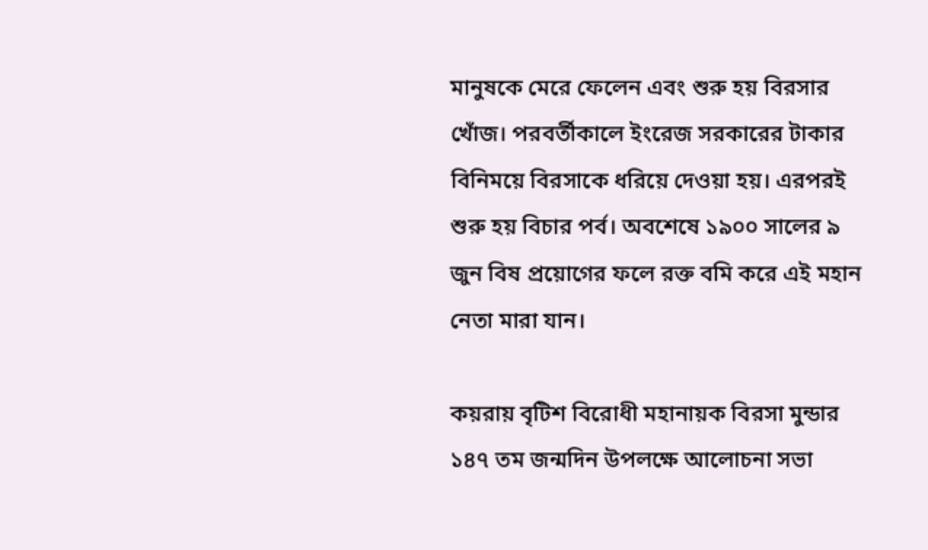মানুষকে মেরে ফেলেন এবং শুরু হয় বিরসার খোঁজ। পরবর্তীকালে ইংরেজ সরকারের টাকার বিনিময়ে বিরসাকে ধরিয়ে দেওয়া হয়। এরপরই শুরু হয় বিচার পর্ব। অবশেষে ১৯০০ সালের ৯ জুন বিষ প্রয়োগের ফলে রক্ত বমি করে এই মহান নেতা মারা যান।

কয়রায় বৃটিশ বিরোধী মহানায়ক বিরসা মুন্ডার ১৪৭ তম জন্মদিন উপলক্ষে আলোচনা সভা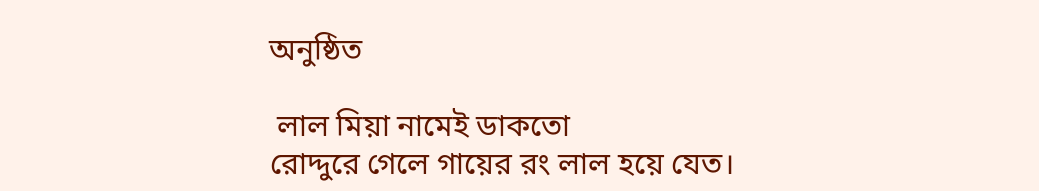অনুষ্ঠিত

 লাল মিয়া নামেই ডাকতো
রোদ্দুরে গেলে গায়ের রং লাল হয়ে যেত।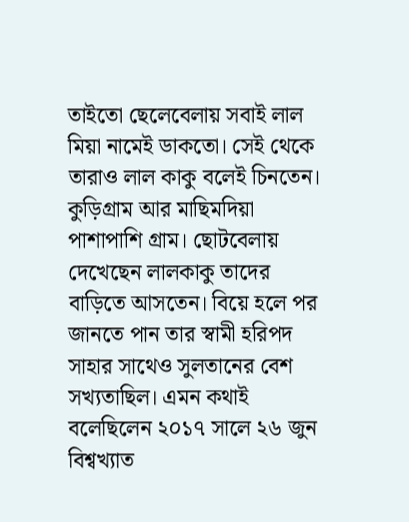তাইতো ছেলেবেলায় সবাই লাল মিয়া নামেই ডাকতো। সেই থেকে তারাও লাল কাকু বলেই চিনতেন। কুড়িগ্রাম আর মাছিমদিয়া পাশাপাশি গ্রাম। ছোটবেলায় দেখেছেন লালকাকু তাদের বাড়িতে আসতেন। বিয়ে হলে পর জানতে পান তার স্বামী হরিপদ সাহার সাথেও সুলতানের বেশ সখ্যতাছিল। এমন কথাই বলেছিলেন ২০১৭ সালে ২৬ জুন বিশ্বখ্যাত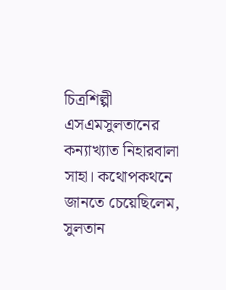চিত্রশিল্পী এসএমসুলতানের কন্যাখ্যাত নিহারবালা সাহা। কথোপকথনে জানতে চেয়েছিলেম, সুলতান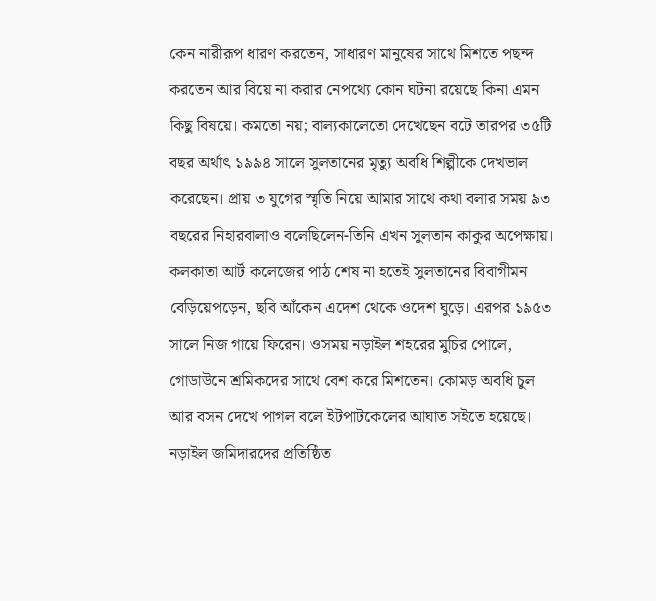কেন নারীরূপ ধারণ করতেন, সাধারণ মানুষের সাথে মিশতে পছন্দ করতেন আর বিয়ে না করার নেপথ্যে কোন ঘটনা রয়েছে কিনা এমন কিছু বিষয়ে। কমতো নয়; বাল্যকালেতো দেখেছেন বটে তারপর ৩৫টি বছর অর্থাৎ ১৯৯৪ সালে সুলতানের মৃত্যু অবধি শিল্পীকে দেখভাল করেছেন। প্রায় ৩ যুগের স্মৃতি নিয়ে আমার সাথে কথা বলার সময় ৯৩ বছরের নিহারবালাও বলেছিলেন-তিনি এখন সুলতান কাকুর অপেক্ষায়।
কলকাতা আর্ট কলেজের পাঠ শেষ না হতেই সুলতানের বিবাগীমন বেড়িয়েপড়েন, ছবি আঁকেন এদেশ থেকে ওদেশ ঘুড়ে। এরপর ১৯৫৩ সালে নিজ গায়ে ফিরেন। ওসময় নড়াইল শহরের মুচির পোলে, গোডাউনে শ্রমিকদের সাথে বেশ করে মিশতেন। কোমড় অবধি চুল আর বসন দেখে পাগল বলে ইটপাটকেলের আঘাত সইতে হয়েছে। নড়াইল জমিদারদের প্রতিষ্ঠিত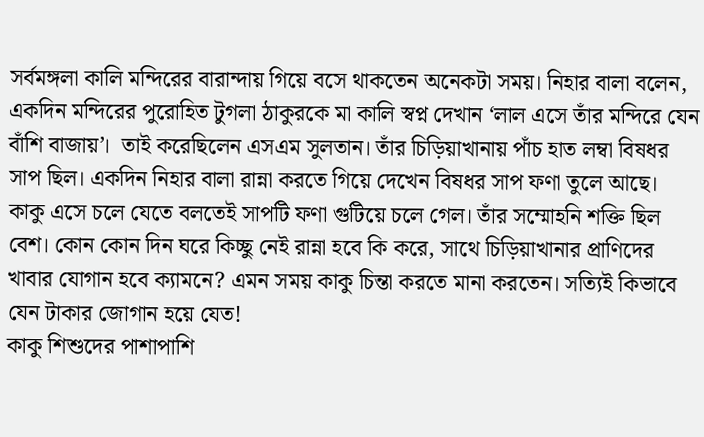সর্বমঙ্গলা কালি মন্দিরের বারান্দায় গিয়ে বসে থাকতেন অনেকটা সময়। নিহার বালা বলেন, একদিন মন্দিরের পুরোহিত টুগলা ঠাকুরকে মা কালি স্বপ্ন দেখান ‘লাল এসে তাঁর মন্দিরে যেন বাঁশি বাজায়’।  তাই করেছিলেন এসএম সুলতান। তাঁর চিড়িয়াখানায় পাঁচ হাত লম্বা বিষধর সাপ ছিল। একদিন নিহার বালা রান্না করতে গিয়ে দেখেন বিষধর সাপ ফণা তুলে আছে। কাকু এসে চলে যেতে বলতেই সাপটি ফণা গুটিয়ে চলে গেল। তাঁর সম্মোহনি শক্তি ছিল বেশ। কোন কোন দিন ঘরে কিচ্ছু নেই রান্না হবে কি করে, সাথে চিড়িয়াখানার প্রাণিদের খাবার যোগান হবে ক্যামনে? এমন সময় কাকু চিন্তা করতে মানা করতেন। সত্যিই কিভাবে যেন টাকার জোগান হয়ে যেত!
কাকু শিশুদের পাশাপাশি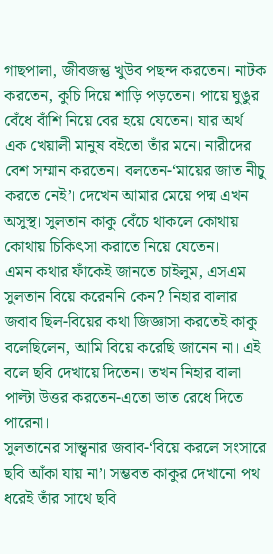গাছপালা, জীবজন্তু খুউব পছন্দ করতেন। নাটক করতেন, কুচি দিয়ে শাড়ি পড়তেন। পায়ে ঘুঙুর বেঁধে বাঁশি নিয়ে বের হয়ে যেতেন। যার অর্থ এক খেয়ালী মানুষ বইতো তাঁর মনে। নারীদের বেশ সম্মান করতেন। বলতেন-‘মায়ের জাত নীচু করতে নেই’। দেখেন আমার মেয়ে পদ্ম এখন অসুস্থ। সুলতান কাকু বেঁচে থাকলে কোথায় কোথায় চিকিৎসা করাতে নিয়ে যেতেন।
এমন কথার ফাঁকেই জানতে চাইলুম, এসএম সুলতান বিয়ে করেননি কেন? নিহার বালার জবাব ছিল-বিয়ের কথা জিজ্ঞাসা করতেই কাকু বলেছিলেন, আমি বিয়ে করেছি জানেন না। এই বলে ছবি দেখায়ে দিতেন। তখন নিহার বালা পাল্টা উত্তর করতেন-এতো ভাত রেধে দিতে পারেনা।
সুলতানের সান্ত্বনার জবাব-‘বিয়ে করলে সংসারে ছবি আঁকা যায় না’। সম্ভবত কাকুর দেখানো পথ ধরেই তাঁর সাথে ছবি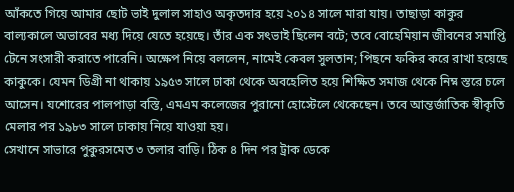আঁকতে গিয়ে আমার ছোট ভাই দুলাল সাহাও অকৃতদার হয়ে ২০১৪ সালে মারা যায়। তাছাড়া কাকুর বাল্যকালে অভাবের মধ্য দিয়ে যেতে হয়েছে। তাঁর এক সৎভাই ছিলেন বটে; তবে বোহেমিয়ান জীবনের সমাপ্তি টেনে সংসারী করাতে পারেনি। অক্ষেপ নিয়ে বললেন, নামেই কেবল সুলতান; পিছনে ফকির করে রাখা হয়েছে কাকুকে। যেমন ডিগ্রী না থাকায় ১৯৫৩ সালে ঢাকা থেকে অবহেলিত হয়ে শিক্ষিত সমাজ থেকে নিম্ন স্তরে চলে আসেন। যশোরের পালপাড়া বস্তি, এমএম কলেজের পুরানো হোস্টেলে থেকেছেন। তবে আন্তর্জাতিক স্বীকৃতি মেলার পর ১৯৮৩ সালে ঢাকায় নিয়ে যাওয়া হয়।
সেখানে সাভারে পুকুরসমেত ৩ তলার বাড়ি। ঠিক ৪ দিন পর ট্রাক ডেকে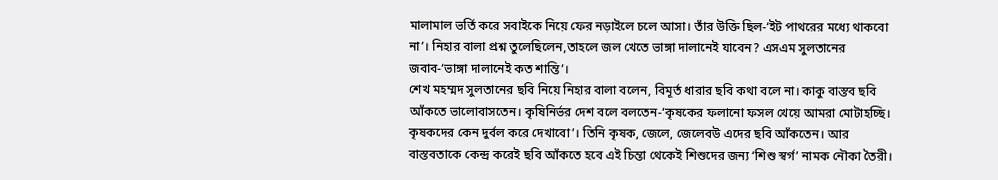মালামাল ভর্তি করে সবাইকে নিয়ে ফের নড়াইলে চলে আসা। তাঁর উক্তি ছিল-‘ইট পাথরের মধ্যে থাকবো না’। নিহার বালা প্রশ্ন তুলেছিলেন,তাহলে জল খেতে ভাঙ্গা দালানেই যাবেন? এসএম সুলতানের জবাব-‘ভাঙ্গা দালানেই কত শান্তি’।
শেখ মহম্মদ সুলতানের ছবি নিয়ে নিহার বালা বলেন, বিমূর্ত ধারার ছবি কথা বলে না। কাকু বাস্তব ছবি আঁকতে ভালোবাসতেন। কৃষিনির্ভর দেশ বলে বলতেন-‘কৃষকের ফলানো ফসল খেয়ে আমরা মোটাহচ্ছি। কৃষকদের কেন দুর্বল করে দেখাবো’। তিনি কৃষক, জেলে, জেলেবউ এদের ছবি আঁকতেন। আর বাস্তবতাকে কেন্দ্র করেই ছবি আঁকতে হবে এই চিন্তা থেকেই শিশুদের জন্য ‘শিশু স্বর্গ’ নামক নৌকা তৈরী।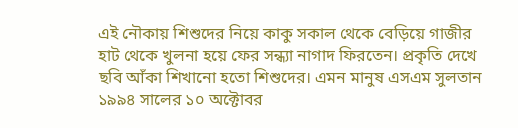এই নৌকায় শিশুদের নিয়ে কাকু সকাল থেকে বেড়িয়ে গাজীর হাট থেকে খুলনা হয়ে ফের সন্ধ্যা নাগাদ ফিরতেন। প্রকৃতি দেখে ছবি আঁকা শিখানো হতো শিশুদের। এমন মানুষ এসএম সুলতান ১৯৯৪ সালের ১০ অক্টোবর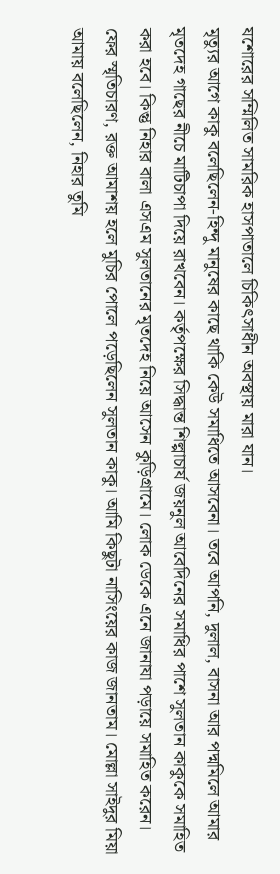যশোরের সম্মিলিত সামরিক হাসপাতালে চিকিৎসাধীন অবস্থায় মারা যান।
মৃত্যুর আগে কাকু বলেছিলেন-হিন্দু মানুষের কাছে থাকি কেউ সমাধিতে আসবেনা। তবে আপনি, দুলাল, বাসনা আর পদ্মমিলে আমার মৃতদেহ গাছের নীচে মাটিচাপা দিয়ে রাখবেন। কর্তৃপক্ষের সিদ্ধান্ত শিল্পাচার্য জয়নুল আবেদিনের সমাধির পাশে সুলতান কাকুকে সমাহিত করা হবে। কিন্তু নিহার বালা এসএম সুলতানের মৃতদেহ নিয়ে আসেন কুড়িগ্রামে। লোক ডেকে এনে জানাযা পড়ায়ে সমাহিত করেন।
ফের স্মৃতিচারণ, রক্ত আমাশয় হলে মুচির পোলে পড়েছিলেন সুলতান কাকু। আমি কিছুটা নাসিংয়ের কাজ জানতাম। মোল্লা সাইদুর মিয়া আমায় বলেছিলেন, নিহার তুমি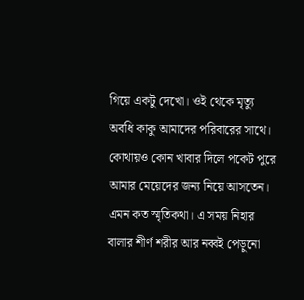গিয়ে একটু দেখো। ওই থেকে মৃত্যু অবধি কাকু আমাদের পরিবারের সাথে। কোথায়ও কোন খাবার দিলে পকেট পুরে আমার মেয়েদের জন্য নিয়ে আসতেন। এমন কত স্মৃতিকথা। এ সময় নিহার বালার শীর্ণ শরীর আর নব্বই পেড়ুনো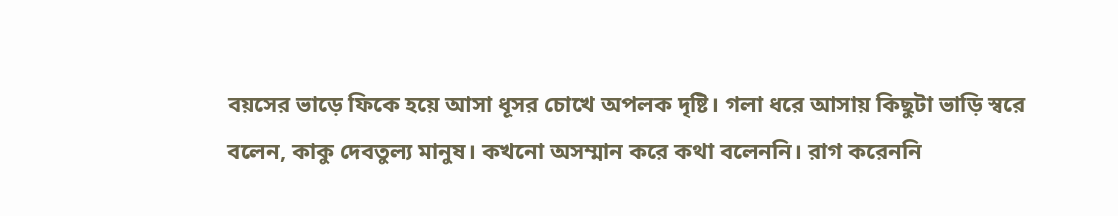বয়সের ভাড়ে ফিকে হয়ে আসা ধূসর চোখে অপলক দৃষ্টি। গলা ধরে আসায় কিছুটা ভাড়ি স্বরে বলেন, কাকু দেবতুল্য মানুষ। কখনো অসম্মান করে কথা বলেননি। রাগ করেননি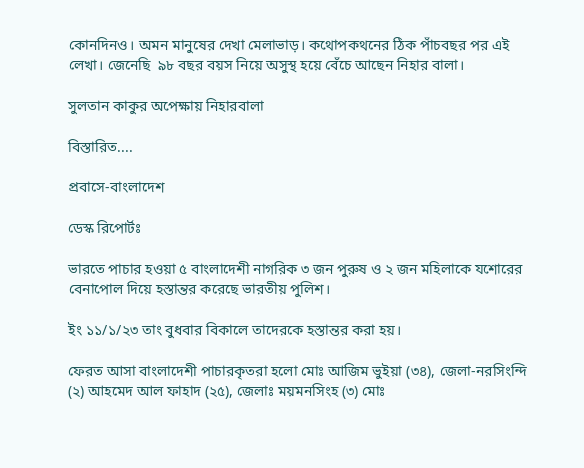কোনদিনও। অমন মানুষের দেখা মেলাভাড়। কথোপকথনের ঠিক পাঁচবছর পর এই লেখা। জেনেছি  ৯৮ বছর বয়স নিয়ে অসুস্থ হয়ে বেঁচে আছেন নিহার বালা।

সুলতান কাকুর অপেক্ষায় নিহারবালা

বিস্তারিত....

প্রবাসে-বাংলাদেশ

ডেস্ক রিপোর্টঃ

ভারতে পাচার হওয়া ৫ বাংলাদেশী নাগরিক ৩ জন পুরুষ ও ২ জন মহিলাকে যশোরের বেনাপোল দিয়ে হস্তান্তর করেছে ভারতীয় পুলিশ।

ইং ১১/১/২৩ তাং বুধবার বিকালে তাদেরকে হস্তান্তর করা হয়।

ফেরত আসা বাংলাদেশী পাচারকৃতরা হলো মোঃ আজিম ভুইয়া (৩৪), জেলা-নরসিংন্দি (২) আহমেদ আল ফাহাদ (২৫), জেলাঃ ময়মনসিংহ (৩) মোঃ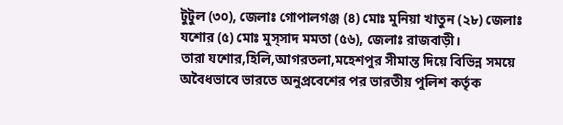টুটুল (৩০), জেলাঃ গোপালগঞ্জ (৪) মোঃ মুনিয়া খাতুন (২৮) জেলাঃ যশোর (৫) মোঃ মুস্সাদ মমতা (৫৬), জেলাঃ রাজবাড়ী।
তারা যশোর,হিলি,আগরতলা,মহেশপুর সীমান্ত দিয়ে বিভিন্ন সময়ে অবৈধভাবে ভারতে অনুপ্রবেশের পর ভারতীয় পুলিশ কর্তৃক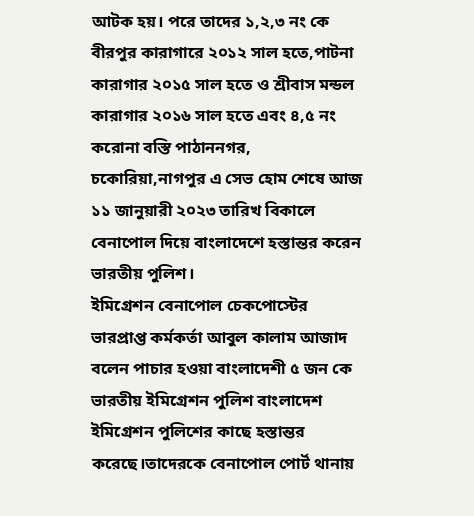আটক হয়। পরে তাদের ১,২,৩ নং কে বীরপুর কারাগারে ২০১২ সাল হতে,পাটনা কারাগার ২০১৫ সাল হতে ও শ্রীবাস মন্ডল কারাগার ২০১৬ সাল হতে এবং ৪,৫ নং করোনা বস্তি পাঠাননগর, চকোরিয়া,নাগপুর এ সেভ হোম শেষে আজ ১১ জানুয়ারী ২০২৩ তারিখ বিকালে বেনাপোল দিয়ে বাংলাদেশে হস্তান্তর করেন ভারতীয় পুলিশ।
ইমিগ্রেশন বেনাপোল চেকপোস্টের ভারপ্রাপ্ত কর্মকর্তা আবুল কালাম আজাদ বলেন পাচার হওয়া বাংলাদেশী ৫ জন কে ভারতীয় ইমিগ্রেশন পুলিশ বাংলাদেশ ইমিগ্রেশন পুলিশের কাছে হস্তান্তর করেছে।তাদেরকে বেনাপোল পোর্ট থানায়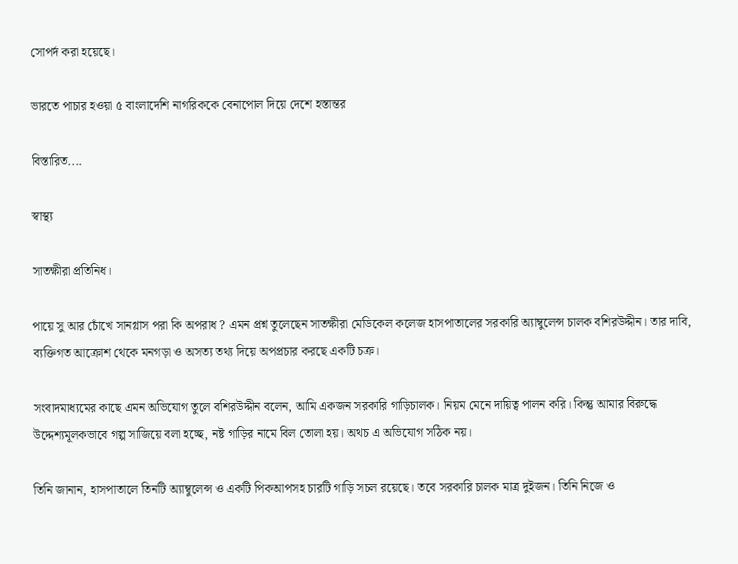সোপর্দ করা হয়েছে।

ভারতে পাচার হওয়া ৫ বাংলাদেশি নাগরিককে বেনাপোল দিয়ে দেশে হস্তান্তর

বিস্তারিত....

স্বাস্থ্য

সাতক্ষীরা প্রতিনিধ।

পায়ে সু আর চোঁখে সানগ্লাস পরা কি অপরাধ ? এমন প্রশ্ন তুলেছেন সাতক্ষীরা মেডিকেল কলেজ হাসপাতালের সরকারি অ্যাম্বুলেন্স চালক বশিরউদ্দীন। তার দাবি, ব্যক্তিগত আক্রোশ থেকে মনগড়া ও অসত্য তথ্য দিয়ে অপপ্রচার করছে একটি চক্র।

সংবাদমাধ্যমের কাছে এমন অভিযোগ তুলে বশিরউদ্দীন বলেন, আমি একজন সরকারি গাড়িচালক। নিয়ম মেনে দায়িত্ব পালন করি। কিন্তু আমার বিরুদ্ধে উদ্দেশ্যমূলকভাবে গল্প সাজিয়ে বলা হচ্ছে, নষ্ট গাড়ির নামে বিল তোলা হয়। অথচ এ অভিযোগ সঠিক নয়।

তিনি জানান, হাসপাতালে তিনটি অ্যাম্বুলেন্স ও একটি পিকআপসহ চারটি গাড়ি সচল রয়েছে। তবে সরকারি চালক মাত্র দুইজন। তিনি নিজে ও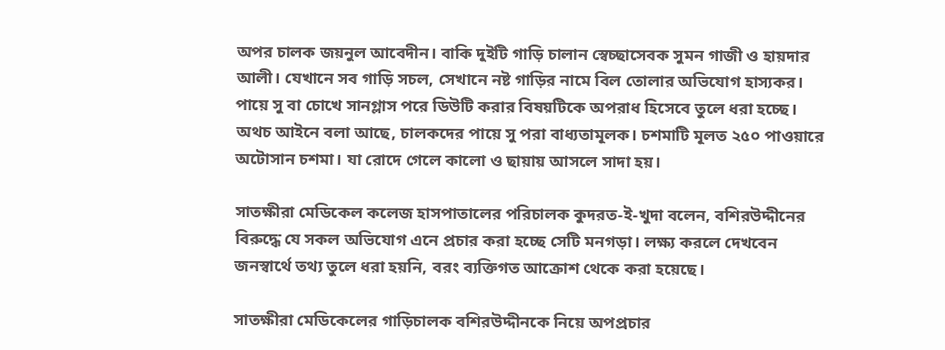অপর চালক জয়নুল আবেদীন। বাকি দুইটি গাড়ি চালান স্বেচ্ছাসেবক সুমন গাজী ও হায়দার আলী। যেখানে সব গাড়ি সচল, সেখানে নষ্ট গাড়ির নামে বিল তোলার অভিযোগ হাস্যকর। পায়ে সু বা চোখে সানগ্লাস পরে ডিউটি করার বিষয়টিকে অপরাধ হিসেবে তুলে ধরা হচ্ছে। অথচ আইনে বলা আছে, চালকদের পায়ে সু পরা বাধ্যতামূলক। চশমাটি মূলত ২৫০ পাওয়ারে অটোসান চশমা। যা রোদে গেলে কালো ও ছায়ায় আসলে সাদা হয়।

সাতক্ষীরা মেডিকেল কলেজ হাসপাতালের পরিচালক কুদরত-ই-খুদা বলেন, বশিরউদ্দীনের বিরুদ্ধে যে সকল অভিযোগ এনে প্রচার করা হচ্ছে সেটি মনগড়া। লক্ষ্য করলে দেখবেন জনস্বার্থে তথ্য তুলে ধরা হয়নি, বরং ব্যক্তিগত আক্রোশ থেকে করা হয়েছে।

সাতক্ষীরা মেডিকেলের গাড়িচালক বশিরউদ্দীনকে নিয়ে অপপ্রচার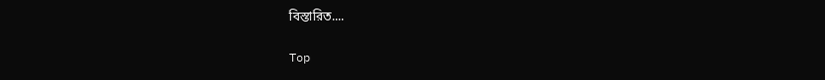বিস্তারিত....

Top